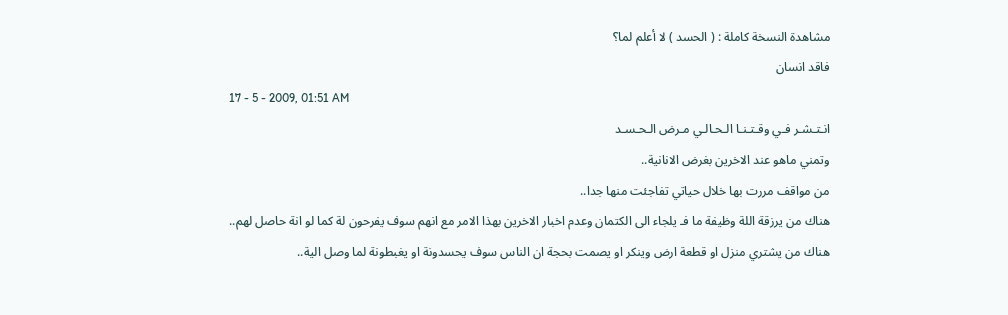مشاهدة النسخة كاملة : ( الحسد ) لا أعلم لما؟
فاقد انسان
17 - 5 - 2009, 01:51 AM
انـتـشـر فـي وقـتـنـا الـحـالـي مـرض الـحـسـد
وتمني ماهو عند الاخرين بغرض الانانية..
من مواقف مررت بها خلال حياتي تفاجئت منها جدا..
هناك من يرزقة اللة وظيفة ما فـ يلجاء الى الكتمان وعدم اخبار الاخرين بهذا الامر مع انهم سوف يفرحون لة كما لو انة حاصل لهم..
هناك من يشتري منزل او قطعة ارض وينكر او يصمت بحجة ان الناس سوف يحسدونة او يغبطونة لما وصل الية..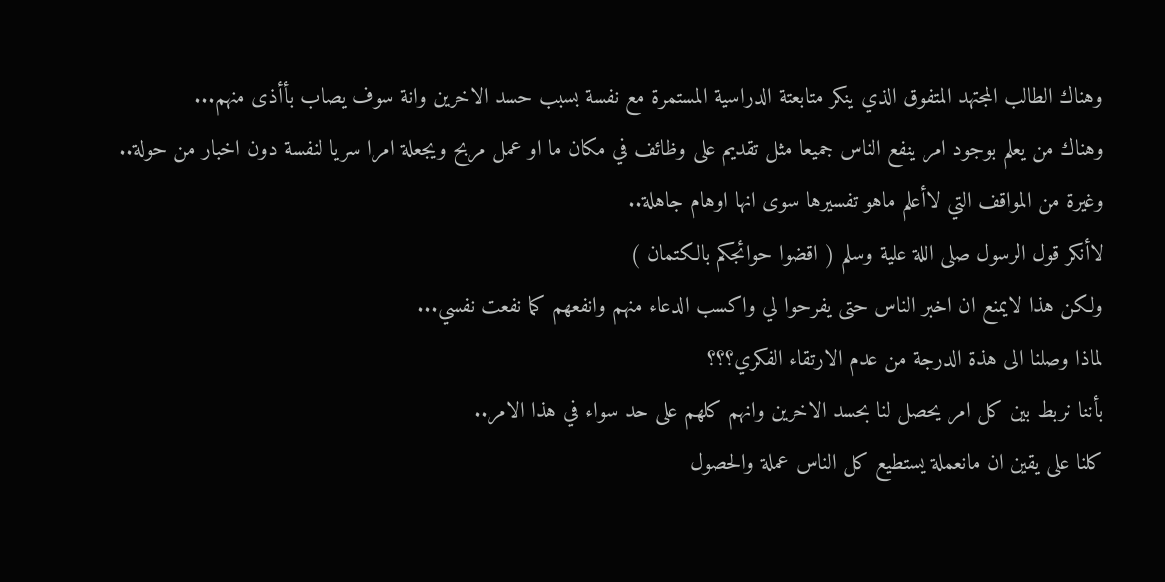وهناك الطالب المجتهد المتفوق الذي ينكر متابعتة الدراسية المستمرة مع نفسة بسبب حسد الاخرين وانة سوف يصاب بأأذى منهم...
وهناك من يعلم بوجود امر ينفع الناس جميعا مثل تقديم على وظائف في مكان ما او عمل مربح ويجعلة امرا سريا لنفسة دون اخبار من حولة..
وغيرة من المواقف التي لاأعلم ماهو تفسيرها سوى انها اوهام جاهلة..
لاأنكر قول الرسول صلى اللة علية وسلم ( اقضوا حوائجكم بالكتمان )
ولكن هذا لايمنع ان اخبر الناس حتى يفرحوا لي واكسب الدعاء منهم وانفعهم كما نفعت نفسي...
لماذا وصلنا الى هذة الدرجة من عدم الارتقاء الفكري؟؟؟
بأننا نربط بين كل امر يحصل لنا بحسد الاخرين وانهم كلهم على حد سواء في هذا الامر..
كلنا على يقين ان مانعملة يستطيع كل الناس عملة والحصول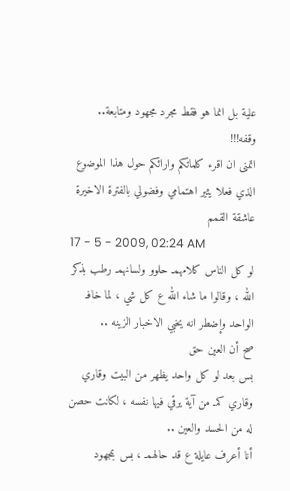علية بل انما هو فقط مجرد مجهود ومتابعة..
وقفه!!!
اتمنى ان اقرء كلماتكم وارائكم حول هذا الموضوع الذي فعلا يثير اهتمامي وفضولي بالفترة الاخيرة
عاشقة القمم
17 - 5 - 2009, 02:24 AM
لو كل الناس كلامهمـ حلوو ولسانهمـ رطب بذكر الله ، وقالوا ما شاء الله ع كل شي ، لما خافـ الواحد وإضطر انه يخبي الاخبار الزينه ..
صح أن العين حق
بس بعد لو كل واحد يظهر من البيت وقاري وقاري كمـ من آية يرقي فيها نفسه ، لكانت حصن له من الحسد والعين ..
أنا أعرف عايلة ع قد حالهمـ ، بس بمجهود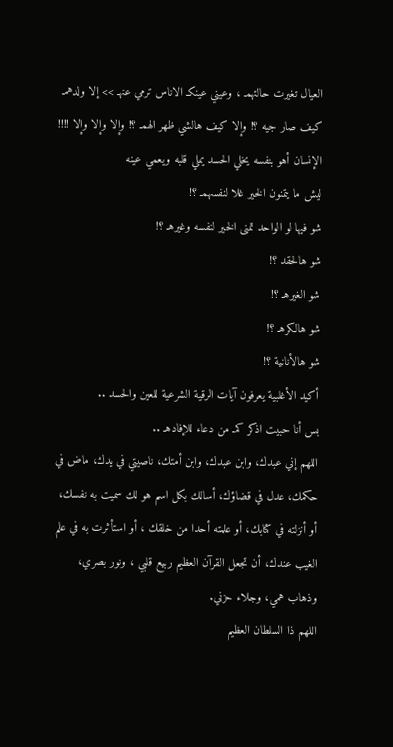العيال تغيرت حالتهمـ ، وعيني عينكـ الاناس ترمي عنهـ >> إلا ولدهمـ كيف صار جيه ؟! وإلا كيف هالشي ظهر الهمـ ؟! وإلا وإلا وإلا !!!!
الإنسان أهو بنفسه يخلي الحسد يملي قلبه ويعمي عينه
ليش ما يتمنون الخير غلا لنفسهمـ ؟!
شو فيها لو الواحد تمنى الخير لنفسه وغيرهـ ؟!
شو هالحقد ؟!
شو الغيرهـ ؟!
شو هالكرهـ ؟!
شو هالأنانية ؟!
أكيد الأغلبية يعرفون آيات الرقية الشرعية للعين والحسد ..
بس أنا حبيت اذكر كمـ من دعاء للإفادهـ ..
اللهم إني عبدك، وابن عبدك، وابن أمتك، ناصيتي في يدك، ماض في حكمك، عدل في قضاؤك، أسالك بكل اسم هو لك سميت به نفسك، أو أنزلته في كتابك، أو علمته أحدا من خلقك ، أو استأثرت به في علم الغيب عندك، أن تجعل القرآن العظيم ربيع قلبي ، ونور بصري، وذهاب همي، وجلاء حزني.
اللهم ذا السلطان العظيم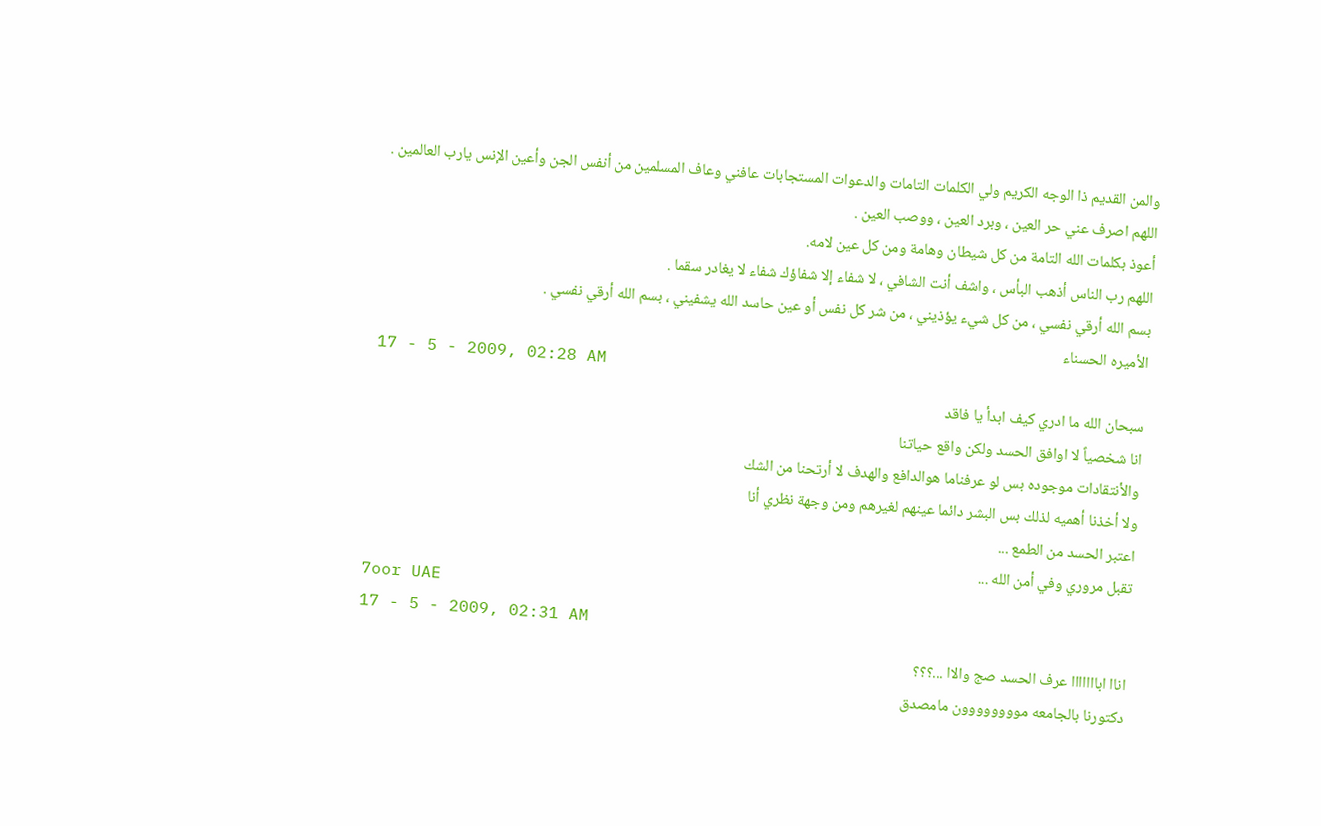والمن القديم ذا الوجه الكريم ولي الكلمات التامات والدعوات المستجابات عافني وعاف المسلمين من أنفس الجن وأعين الإنس يارب العالمين .
اللهم اصرف عني حر العين ، وبرد العين ، ووصب العين .
أعوذ بكلمات الله التامة من كل شيطان وهامة ومن كل عين لامه.
اللهم رب الناس أذهب البأس ، واشف أنت الشافي ، لا شفاء إلا شفاؤك شفاء لا يغادر سقما .
بسم الله أرقي نفسي ، من كل شيء يؤذيني ، من شر كل نفس أو عين حاسد الله يشفيني ، بسم الله أرقي نفسي .
الأميره الحسناء
17 - 5 - 2009, 02:28 AM
سبحان الله ما ادري كيف ابدأ يا فاقد
انا شخصياً لا اوافق الحسد ولكن واقع حياتنا
والأنتقادات موجوده بس لو عرفناما هوالدافع والهدف لا أرتحنا من الشك
ولا أخذنا أهميه لذلك بس البشر دائما عينهم لغيرهم ومن وجهة نظري أنا
اعتبر الحسد من الطمع ...
تقبل مروري وفي أمن الله ...
7oor UAE
17 - 5 - 2009, 02:31 AM
اناا ابااااااا عرف الحسد صج والاا ...؟؟؟
دكتورنا بالجامعه موووووووون مامصدق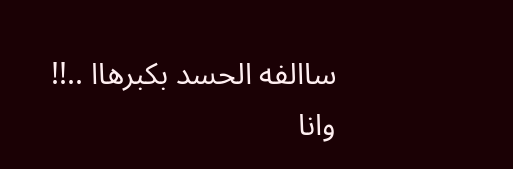ساالفه الحسد بكبرهاا ..!!
وانا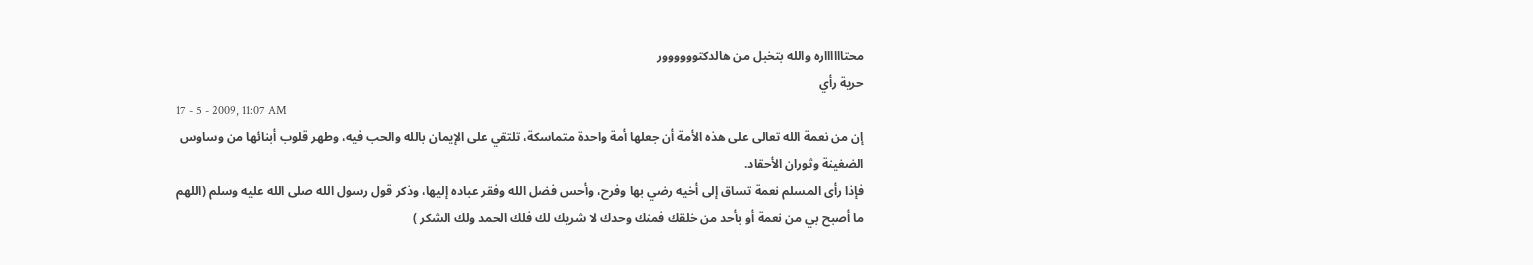محتااااااره والله بتخبل من هالدكتوووووور
حرية رأي
17 - 5 - 2009, 11:07 AM
إن من نعمة الله تعالى على هذه الأمة أن جعلها أمة واحدة متماسكة، تلتقي على الإيمان بالله والحب فيه، وطهر قلوب أبنائها من وساوس الضغينة وثوران الأحقاد.
فإذا رأى المسلم نعمة تساق إلى أخيه رضي بها وفرح، وأحس فضل الله وفقر عباده إليها، وذكر قول رسول الله صلى الله عليه وسلم (اللهم ما أصبح بي من نعمة أو بأحد من خلقك فمنك وحدك لا شريك لك فلك الحمد ولك الشكر )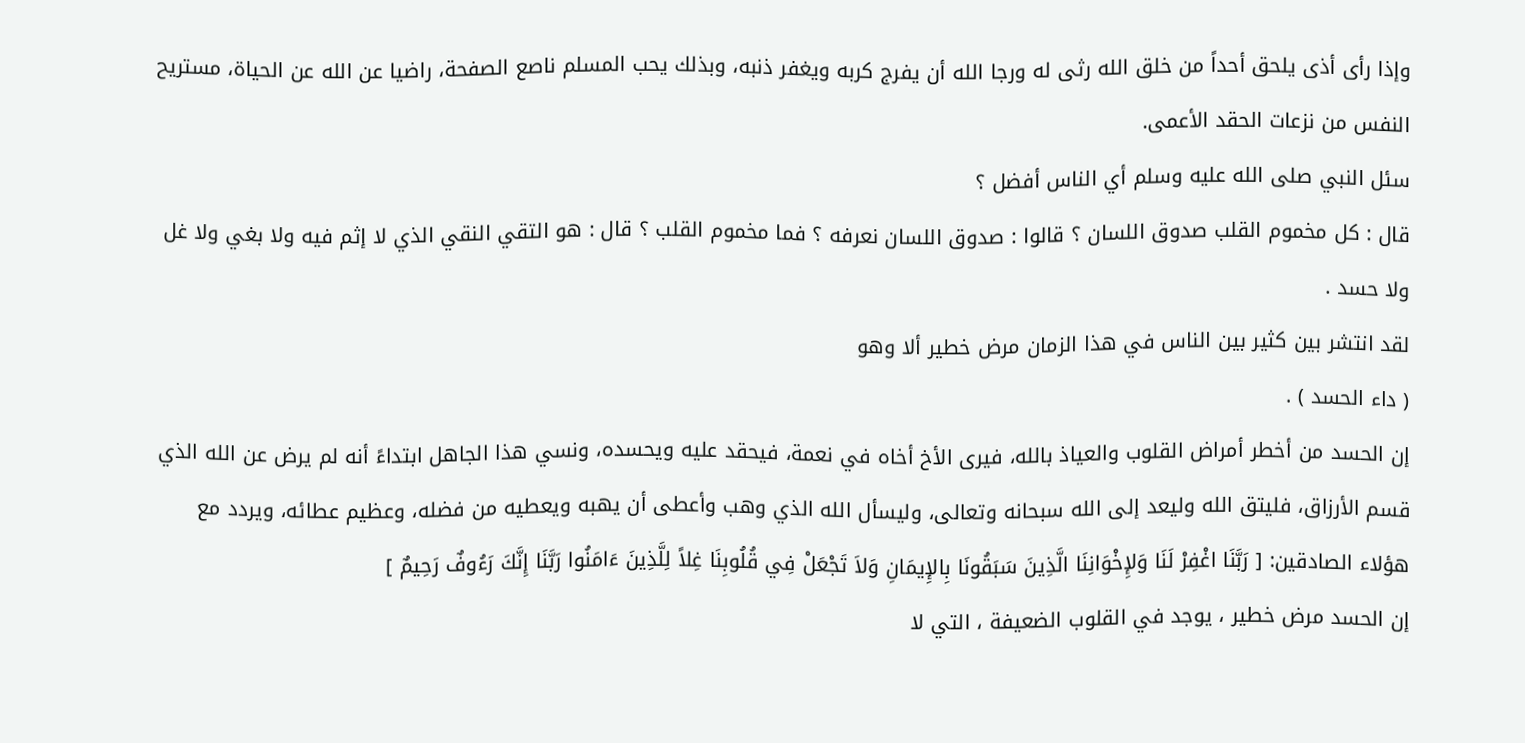وإذا رأى أذى يلحق أحداً من خلق الله رثى له ورجا الله أن يفرج كربه ويغفر ذنبه، وبذلك يحب المسلم ناصع الصفحة، راضيا عن الله عن الحياة، مستريح النفس من نزعات الحقد الأعمى.
سئل النبي صلى الله عليه وسلم أي الناس أفضل ؟
قال : كل مخموم القلب صدوق اللسان ؟ قالوا : صدوق اللسان نعرفه ؟ فما مخموم القلب ؟ قال : هو التقي النقي الذي لا إثم فيه ولا بغي ولا غل ولا حسد .
لقد انتشر بين كثير بين الناس في هذا الزمان مرض خطير ألا وهو
( داء الحسد ) .
إن الحسد من أخطر أمراض القلوب والعياذ بالله، فيرى الأخ أخاه في نعمة، فيحقد عليه ويحسده، ونسي هذا الجاهل ابتداءً أنه لم يرض عن الله الذي قسم الأرزاق، فليتق الله وليعد إلى الله سبحانه وتعالى، وليسأل الله الذي وهب وأعطى أن يهبه ويعطيه من فضله، وعظيم عطائه، ويردد مع هؤلاء الصادقين: [ رَبَّنَا اغْفِرْ لَنَا وَلإِخْوَانِنَا الَّذِينَ سَبَقُونَا بِالإِيمَانِ وَلاَ تَجْعَلْ فِي قُلُوبِنَا غِلاً لِلَّذِينَ ءَامَنُوا رَبَّنَا إِنَّكَ رَءُوفٌ رَحِيمٌ ]
إن الحسد مرض خطير ، يوجد في القلوب الضعيفة ، التي لا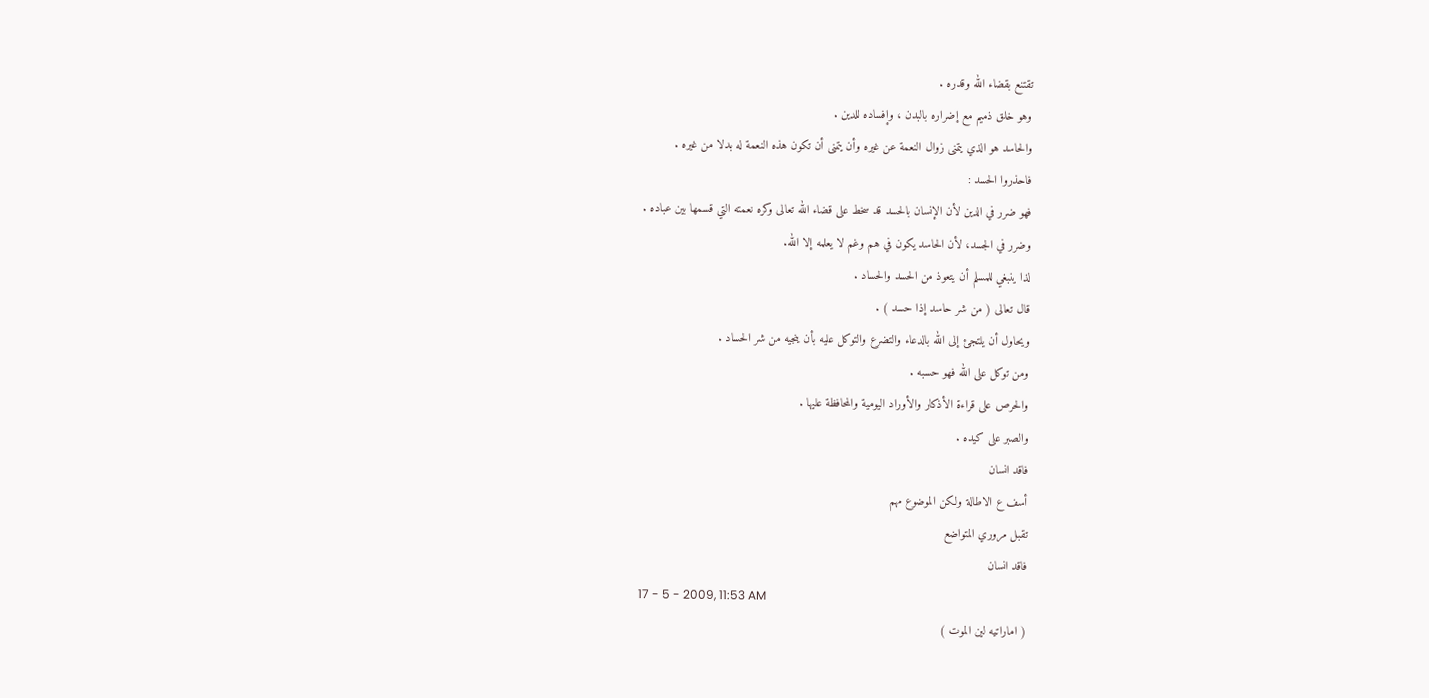تقتنع بقضاء الله وقدره .
وهو خلق ذميم مع إضراره بالبدن ، وإفساده للدين .
والحاسد هو الذي يتمنى زوال النعمة عن غيره وأن يتمنى أن تكون هذه النعمة له بدلا من غيره .
فاحذروا الحسد :
فهو ضرر في الدين لأن الإنسان بالحسد قد سخط على قضاء الله تعالى وكره نعمته التي قسمها بين عباده .
وضرر في الجسد، لأن الحاسد يكون في هم وغم لا يعلمه إلا الله.
لذا ينبغي للمسلم أن يتعوذ من الحسد والحساد .
قال تعالى ( من شر حاسد إذا حسد ) .
ويحاول أن يلتجئ إلى الله بالدعاء والتضرع والتوكل عليه بأن ينجيه من شر الحساد .
ومن توكل على الله فهو حسبه .
والحرص على قراءة الأذكار والأوراد اليومية والمحافظة عليها .
والصبر على كيده .
فاقد انسان
أسف ع الاطالة ولكن الموضوع مهم
تقبل مروري المتواضع
فاقد انسان
17 - 5 - 2009, 11:53 AM
( اماراتيه لين الموت )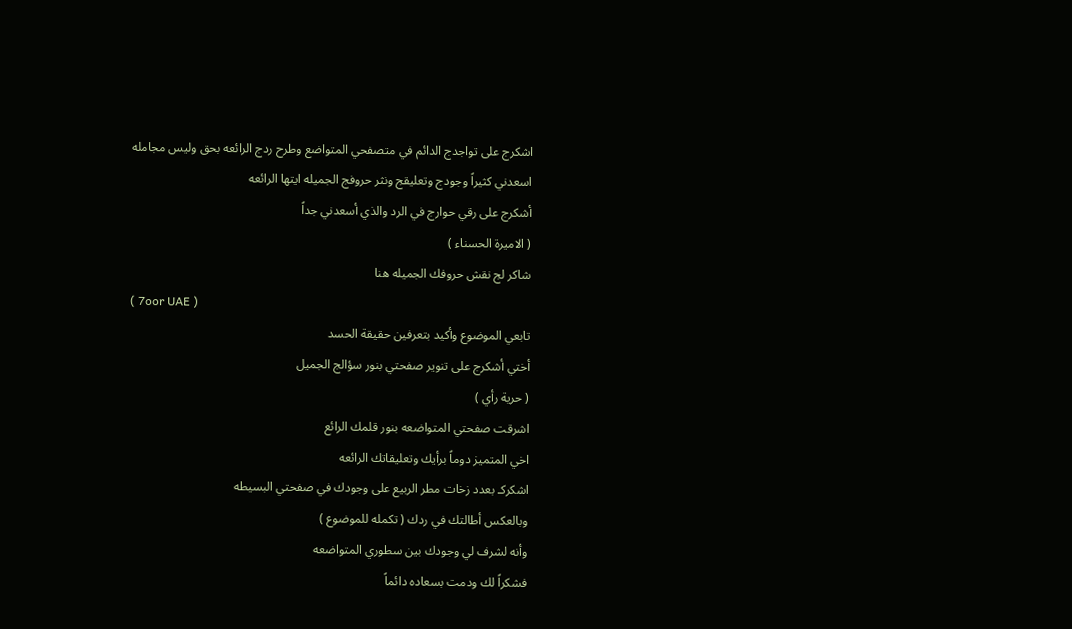اشكرج على تواجدج الدائم في متصفحي المتواضع وطرح ردج الرائعه بحق وليس مجامله
اسعدني كثيراً وجودج وتعليقج ونثر حروفج الجميله ايتها الرائعه
أشكرج على رقي حوارج في الرد والذي أسعدني جداً
( الاميرة الحسناء )
شاكر لج نقش حروفك الجميله هنا
( 7oor UAE )
تابعي الموضوع وأكيد بتعرفين حقيقة الحسد
أختي أشكرج على تنوير صفحتي بنور سؤالج الجميل
( حرية رأي )
اشرقت صفحتي المتواضعه بنور قلمك الرائع
اخي المتميز دوماً برأيك وتعليقاتك الرائعه
اشكركـ بعدد زخات مطر الربيع على وجودك في صفحتي البسيطه
وبالعكس أطالتك في ردك ( تكمله للموضوع )
وأنه لشرف لي وجودك بين سطوري المتواضعه
فشكراً لك ودمت بسعاده دائماً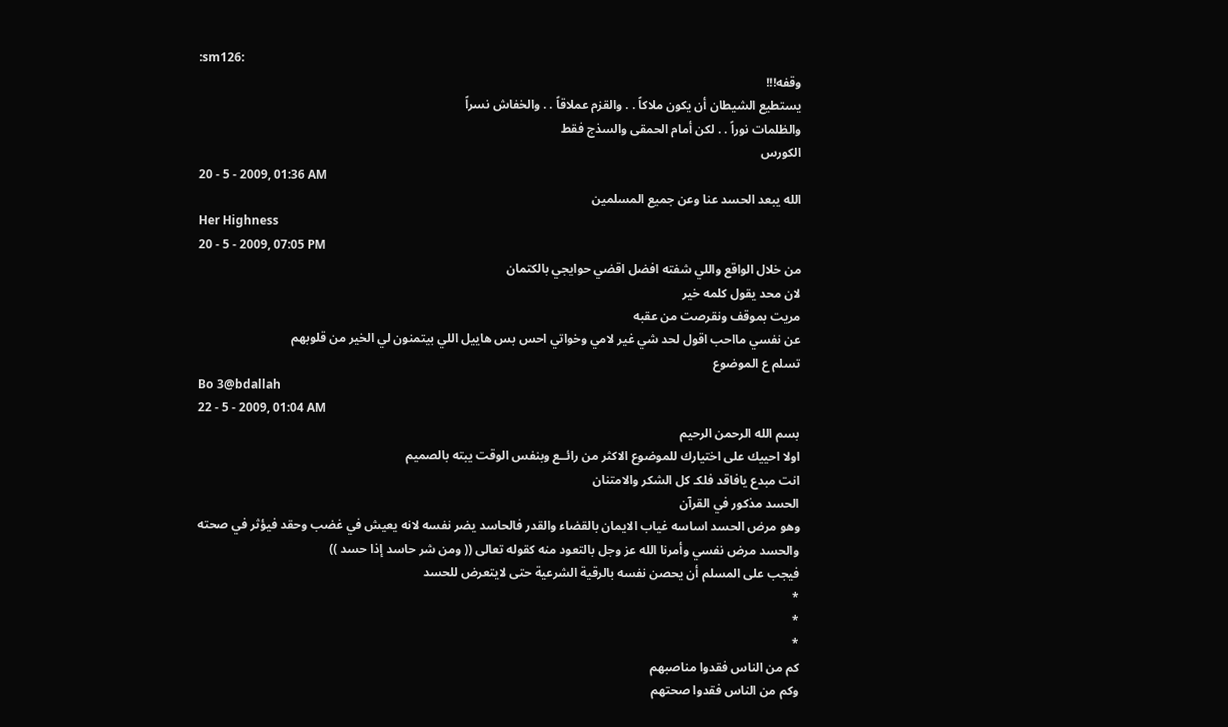:sm126:
وقفه!!!
يستطيع الشيطان أن يكون ملاكاً . . والقزم عملاقاً . . والخفاش نسراً
والظلمات نوراً . . لكن أمام الحمقى والسذج فقط
الكورس
20 - 5 - 2009, 01:36 AM
الله يبعد الحسد عنا وعن جميع المسلمين
Her Highness
20 - 5 - 2009, 07:05 PM
من خلال الواقع واللي شفته افضل اقضي حوايجي بالكتمان
لان محد يقول كلمه خير
مريت بموقف ونقرصت من عقبه
عن نفسي مااحب اقول لحد شي غير لامي وخواتي احس بس هاييل اللي بيتمنون لي الخير من قلوبهم
تسلم ع الموضوع
Bo 3@bdallah
22 - 5 - 2009, 01:04 AM
بسم الله الرحمن الرحيم
اولا احييك على اختيارك للموضوع الاكثر من رائــع وبنفس الوقت يبته بالصميم
انت مبدع يافاقد فلكـ كل الشكر والامتنان
الحسد مذكور في القرآن
وهو مرض الحسد اساسه غياب الايمان بالقضاء والقدر فالحاسد يضر نفسه لانه يعيش في غضب وحقد فيؤثر في صحته
والحسد مرض نفسي وأمرنا الله عز وجل بالتعود منه كقوله تعالى (( ومن شر حاسد إذا حسد ))
فيجب على المسلم أن يحصن نفسه بالرقية الشرعية حتى لايتعرض للحسد
*
*
*
كم من الناس فقدوا مناصبهم
وكم من الناس فقدوا صحتهم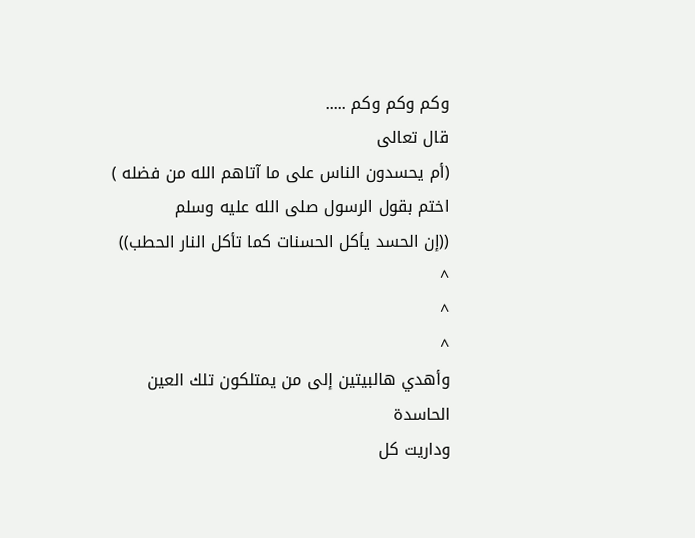وكم وكم وكم .....
قال تعالى
(أم يحسدون الناس على ما آتاهم الله من فضله )
اختم بقول الرسول صلى الله عليه وسلم
((إن الحسد يأكل الحسنات كما تأكل النار الحطب))
^
^
^
وأهدي هالبيتين إلى من يمتلكون تلك العين الحاسدة
وداريت كل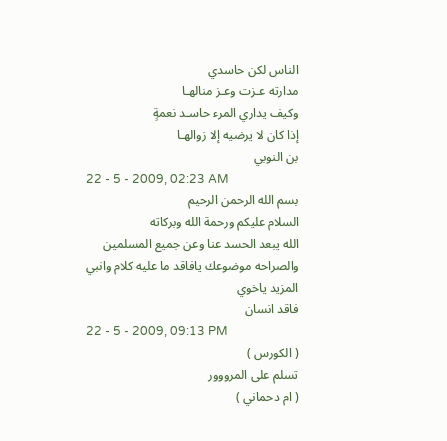الناس لكن حاسدي
مدارته عـزت وعـز منالهـا
وكيف يداري المرء حاسـد نعمةٍ
إذا كان لا يرضيه إلا زوالهـا
بن النوبي
22 - 5 - 2009, 02:23 AM
بسم الله الرحمن الرحيم
السلام عليكم ورحمة الله وبركاته
الله يبعد الحسد عنا وعن جميع المسلمين
والصراحه موضوعك يافاقد ما عليه كلام وانبي المزيد ياخوي
فاقد انسان
22 - 5 - 2009, 09:13 PM
( الكورس )
تسلم على المرووور
( ام دحماني )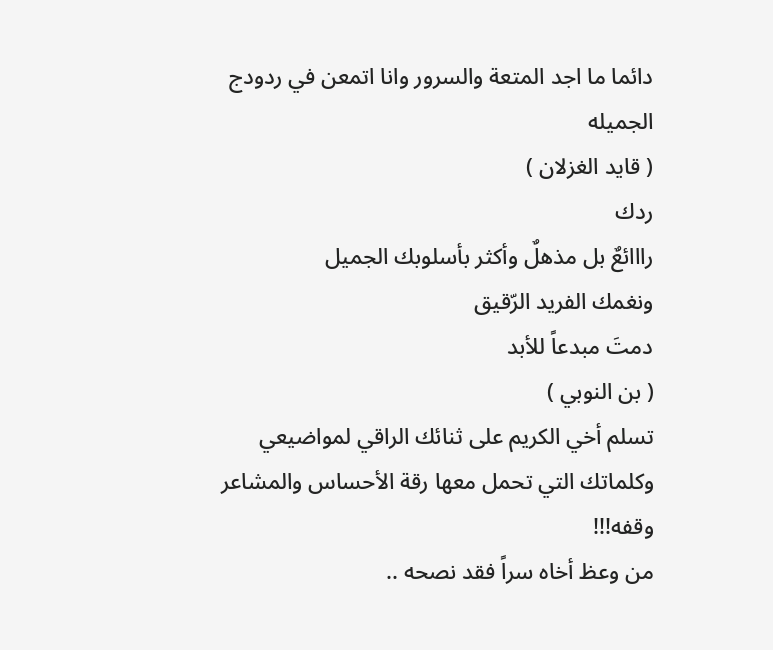دائما ما اجد المتعة والسرور وانا اتمعن في ردودج الجميله
( قايد الغزلان )
ردك
رااائعٌ بل مذهلٌ وأكثر بأسلوبك الجميل
ونغمك الفريد الرّقيق
دمتَ مبدعاً للأبد
( بن النوبي )
تسلم أخي الكريم على ثنائك الراقي لمواضيعي
وكلماتك التي تحمل معها رقة الأحساس والمشاعر
وقفه!!!
من وعظ أخاه سراً فقد نصحه ..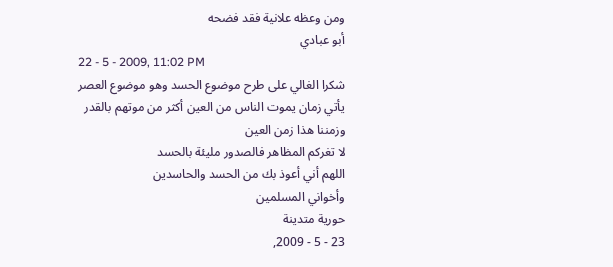ومن وعظه علانية فقد فضحه
أبو عبادي
22 - 5 - 2009, 11:02 PM
شكرا الغالي على طرح موضوع الحسد وهو موضوع العصر
يأتي زمان يموت الناس من العين أكثر من موتهم بالقدر
وزمننا هذا زمن العين
لا تغركم المظاهر فالصدور مليئة بالحسد
اللهم أني أعوذ بك من الحسد والحاسدين
وأخواني المسلمين
حورية متدينة
23 - 5 - 2009,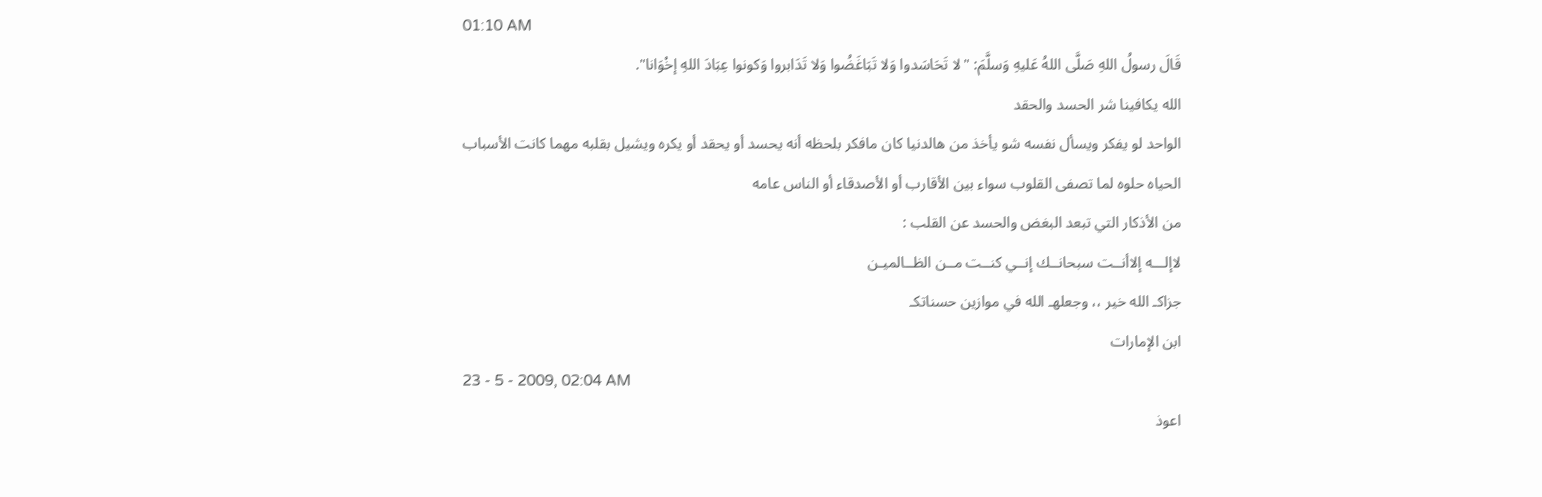01:10 AM
قَالَ رسولُ اللهِ صَلَّى اللهُ عَليهِ وَسلَّمَ: "لا تَحَاسَدوا وَلا تَبَاغَضُوا وَلا تَدَابروا وَكونوا عِبَادَ اللهِ إخْوَانا".
الله يكافينا شر الحسد والحقد
الواحد لو يفكر ويسأل نفسه شو يأخذ من هالدنيا كان مافكر بلحظه أنه يحسد أو يحقد أو يكره ويشيل بقلبه مهما كانت الأسباب
الحياه حلوه لما تصفى القلوب سواء بين الأقارب أو الأصدقاء أو الناس عامه
من الأذكار التي تبعد البغض والحسد عن القلب :
لاإلـــه إلاأنــت سبحانــك إنــي كنــت مــن الظــالميـن
جزاكـ الله خير ،، وجعلهـ الله في موازين حسناتكـ
ابن الإمارات
23 - 5 - 2009, 02:04 AM
اعوذ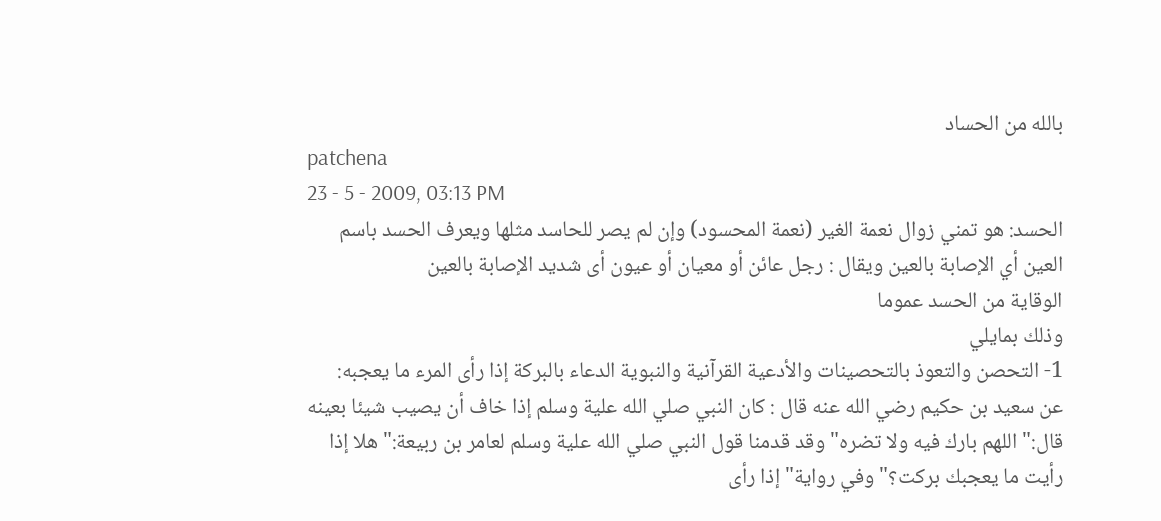بالله من الحساد
patchena
23 - 5 - 2009, 03:13 PM
الحسد: هو تمني زوال نعمة الغير (نعمة المحسود) وإن لم يصر للحاسد مثلها ويعرف الحسد باسم العين أي الإصابة بالعين ويقال : رجل عائن أو معيان أو عيون أى شديد الإصابة بالعين
الوقاية من الحسد عموما
وذلك بمايلي
1- التحصن والتعوذ بالتحصينات والأدعية القرآنية والنبوية الدعاء بالبركة إذا رأى المرء ما يعجبه:
عن سعيد بن حكيم رضي الله عنه قال : كان النبي صلي الله علية وسلم إذا خاف أن يصيب شيئا بعينه قال:" اللهم بارك فيه ولا تضره" وقد قدمنا قول النبي صلي الله علية وسلم لعامر بن ربيعة:" هلا إذا رأيت ما يعجبك بركت؟" وفي رواية" إذا رأى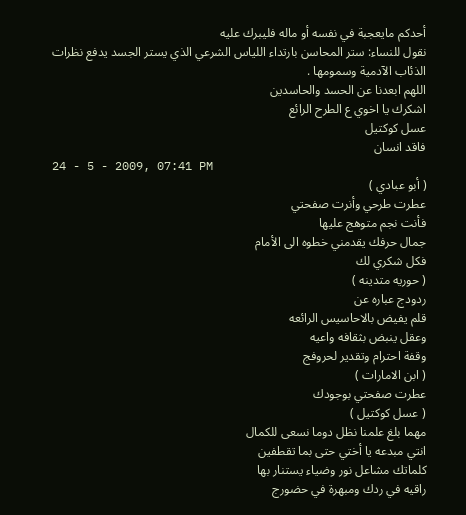أحدكم مايعجبة في نفسه أو ماله فليبرك عليه
نقول للنساء: ستر المحاسن بارتداء اللياس الشرعي الذي يستر الجسد يدفع نظرات الذئاب الآدمية وسمومها .
اللهم ابعدنا عن الحسد والحاسدين
اشكرك يا اخوي ع الطرح الرائع
عسل كوكتيل
فاقد انسان
24 - 5 - 2009, 07:41 PM
( أبو عبادي )
عطرت طرحي وأنرت صفحتي
فأنت نجم متوهج عليها
جمال حرفك يقدمني خطوه الى الأمام
فكل شكري لك
( حوريه متدينه )
ردودج عباره عن
قلم يفيض بالاحاسيس الرائعه
وعقل ينبض بثقافه واعيه
وقفة احترام وتقدير لحروفج
( ابن الامارات )
عطرت صفحتي بوجودك
( عسل كوكتيل )
مهما بلغ علمنا نظل دوما نسعى للكمال
انتي مبدعه يا أختي حتى بما تقطفين
كلماتك مشاعل نور وضياء يستنار بها
راقيه في ردك ومبهرة في حضورج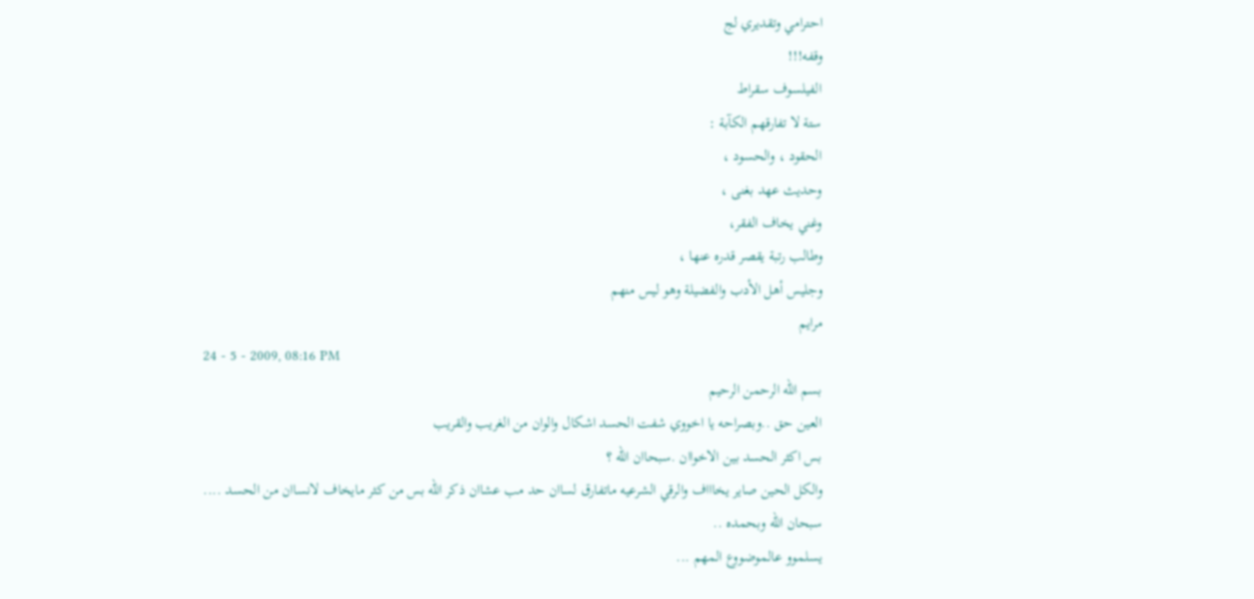احترامي وتقديري لج
وقفه!!!
الفيلسوف سقراط
ستة لا تفارقهم الكآبة :
الحقود ، والحسود ،
وحديث عهد بغنى ،
وغني يخاف الفقر،
وطالب رتبة يقصر قدره عنها ،
وجليس أهل الأدب والفضيلة وهو ليس منهم
مرايم
24 - 5 - 2009, 08:16 PM
بسم الله الرحمن الرحيم
العين حق ..وبصراحه يا اخووي شفت الحسد اشكال والوان من الغريب والقريب
بس اكثر الحسد بين الاخواان .سبحاان الله ؟
والكل الحين صاير يخاااف والرقي الشرعيه ماتفارق لساان حد مب عشاان ذكر الله بس من كثر مايخاف لانساان من الحسد ....
سبحان الله وبحمده ..
يسلموو عالموضووع المهم ...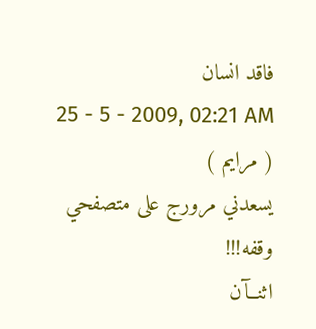فاقد انسان
25 - 5 - 2009, 02:21 AM
( مرايم )
يسعدني مرورج على متصفحي
وقفه!!!
اثنــآن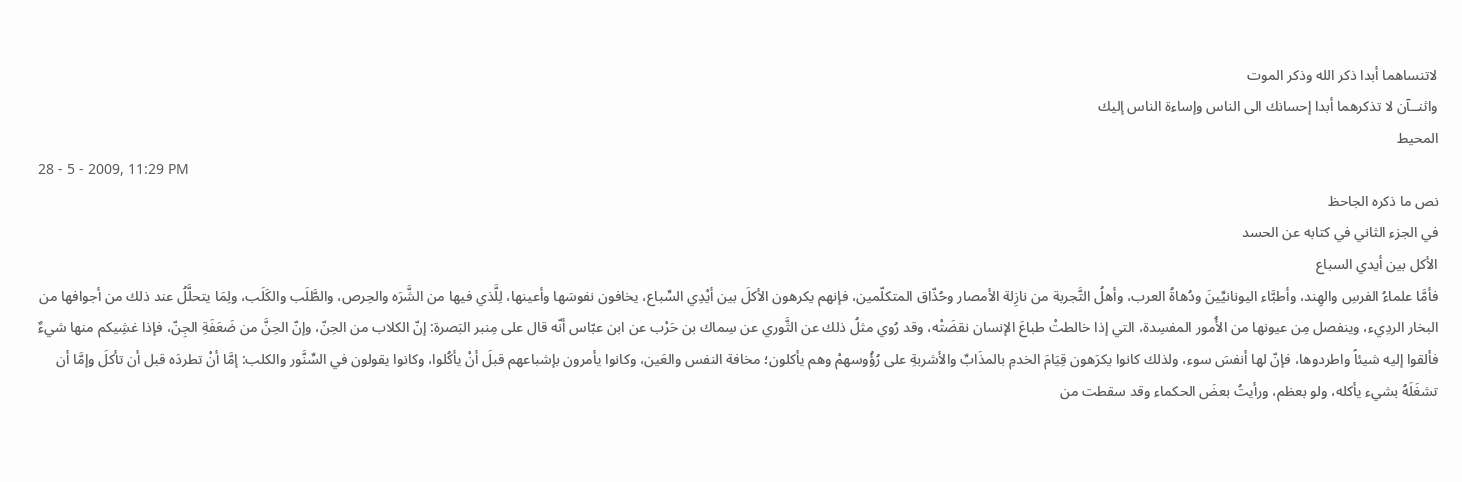لاتنساهما أبدا ذكر الله وذكر الموت
واثنــآن لا تذكرهما أبدا إحسانك الى الناس وإساءة الناس إليك
المحيط
28 - 5 - 2009, 11:29 PM
نص ما ذكره الجاحظ
في الجزء الثاني في كتابه عن الحسد
الأكل بين أيدي السباع
فأمَّا علماءُ الفرسِ والهِند، وأطبَّاء اليونانيِّينَ ودُهاةُ العرب، وأهلُ التَّجربة من نازِلة الأمصار وحُذّاق المتكلّمين، فإنهم يكرهون الأكلَ بين أيْدِي السِّباع، يخافون نفوسَها وأعينها، لِلَّذي فيها من الشَّرَه والحِرص، والطَّلَب والكَلَب، ولِمَا يتحلَّلُ عند ذلك من أجوافها من البخار الردِيء، وينفصل مِن عيونها من الأُمور المفسِدة، التي إذا خالطتْ طباعَ الإنسان نقضَتْه، وقد رُوي مثلُ ذلك عن الثَّوري عن سِماك بن حَرْب عن ابن عبّاس أنّه قال على مِنبر البَصرة: إنّ الكلاب من الحِنّ، وإنّ الحِنَّ من ضَعَفَةِ الجِنّ، فإذا غشِيكم منها شيءٌ فألقوا إليه شيئاً واطردوها، فإنّ لها أنفسَ سوء، ولذلك كانوا يكرَهون قِيَامَ الخدمِ بالمذَابِّ والأشربةِ على رُؤُوسهمْ وهم يأكلون؛ مخافة النفس والعَين، وكانوا يأمرون بإشباعهم قبلَ أنْ يأكُلوا، وكانوا يقولون في السِّنَّور والكلب: إمَّا أنْ تطردَه قبل أن تأكلَ وإمَّا أن تشغَلَهُ بشيء يأكله، ولو بعظم، ورأيتُ بعضَ الحكماء وقد سقطت من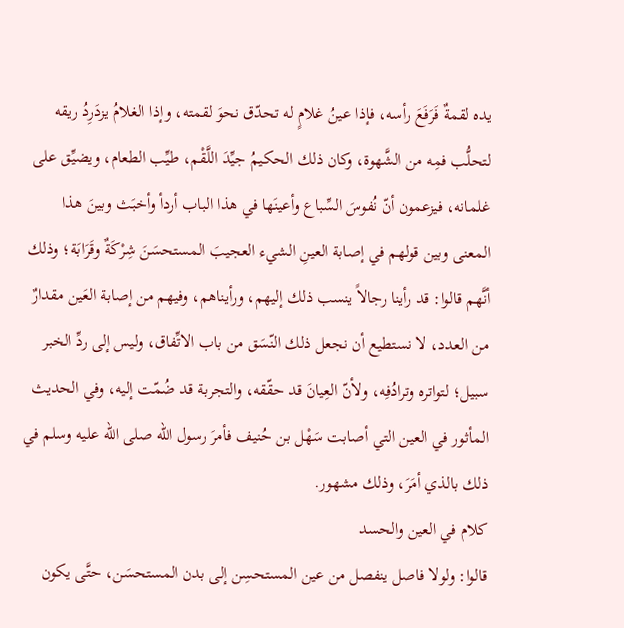يده لقمةٌ فَرَفَعَ رأسه، فإذا عينُ غلامٍ له تحدّق نحوَ لقمته، وإذا الغلامُ يزدَرِدُ ريقه لتحلُّب فمِه من الشَّهوة، وكان ذلك الحكيمُ جيِّدَ اللَّقْم، طيِّب الطعام، ويضيِّق على غلمانه، فيزعمون أنّ نُفوسَ السِّباع وأعينَها في هذا الباب أردأ وأخبَث وبينَ هذا المعنى وبين قولهم في إصابة العينِ الشيء العجيبَ المستحسَنَ شِرْكَةٌ وقَرَابَة؛ وذلك أنَّهم قالوا: قد رأينا رجالاً ينسب ذلك إليهم، ورأيناهم، وفيهم من إصابة العَين مقدارٌ من العدد، لا نستطيع أن نجعل ذلك النّسَق من باب الاتِّفاق، وليس إلى ردِّ الخبر سبيل؛ لتواتره وترادُفِه، ولأنّ العِيانَ قد حقّقه، والتجربة قد ضُمّت إليه، وفي الحديث المأثور في العين التي أصابت سَهْل بن حُنيف فأمرَ رسول الله صلى الله عليه وسلم في ذلك بالذي أمَرَ، وذلك مشهور.
كلام في العين والحسد
قالوا: ولولا فاصل ينفصل من عين المستحسِن إلى بدن المستحسَن، حتَّى يكون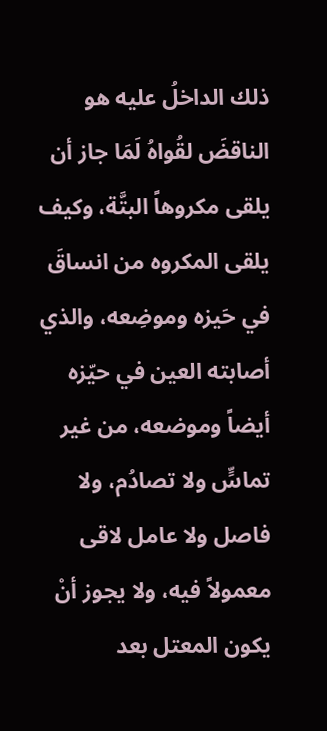ذلك الداخلُ عليه هو الناقضَ لقُواهُ لَمَا جاز أن يلقى مكروهاً البتَّة، وكيف يلقى المكروه من انساقَ في حَيزه وموضِعه، والذي أصابته العين في حيّزه أيضاً وموضعه، من غير تماسٍّ ولا تصادُم، ولا فاصل ولا عامل لاقى معمولاً فيه، ولا يجوز أنْ يكون المعتل بعد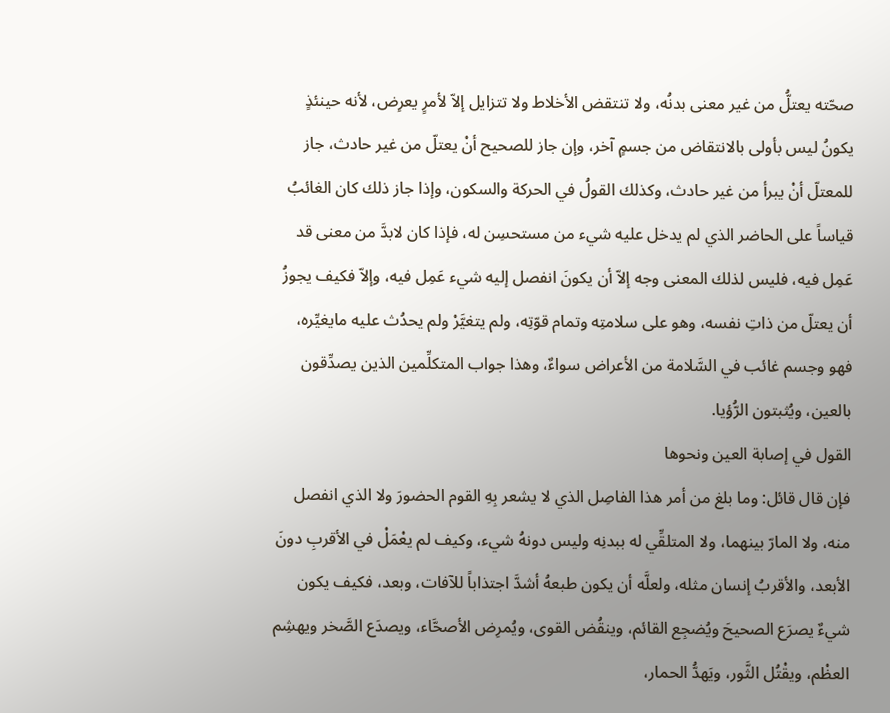صحّته يعتلُّ من غير معنى بدنُه، ولا تنتقض الأخلاط ولا تتزايل إلاّ لأمرٍ يعرِض، لأنه حينئذٍ يكونُ ليس بأولى بالانتقاض من جسمٍ آخر، وإن جاز للصحيح أنْ يعتلّ من غير حادث، جاز للمعتلّ أنْ يبرأ من غير حادث، وكذلك القولُ في الحركة والسكون، وإذا جاز ذلك كان الغائبُ قياساً على الحاضر الذي لم يدخل عليه شيء من مستحسِن له، فإذا كان لابدَّ من معنى قد عَمِل فيه، فليس لذلك المعنى وجه إلاّ أن يكونَ انفصل إليه شيء عَمِل فيه، وإلاّ فكيف يجوزُ أن يعتلّ من ذاتِ نفسه، وهو على سلامتِه وتمام قوّتِه، ولم يتغيَّرْ ولم يحدُث عليه مايغيِّره، فهو وجسم غائب في السَّلامة من الأعراض سواءٌ، وهذا جواب المتكلِّمين الذين يصدِّقون بالعين، ويُثبتون الرُّؤيا.
القول في إصابة العين ونحوها
فإن قال قائل: وما بلغ من أمر هذا الفاصِل الذي لا يشعر بِهِ القوم الحضورَ ولا الذي انفصل منه، ولا المارّ بينهما، ولا المتلقِّي له ببدنِه وليس دونهُ شيء، وكيف لم يعْمَلْ في الأقربِ دونَ الأبعد، والأقربُ إنسان مثله، ولعلَّه أن يكون طبعهُ أشدَّ اجتذاباً للآفات، وبعد، فكيف يكون شيءٌ يصرَع الصحيحَ ويُضجِع القائم، وينقُض القوى، ويُمرِض الأصحَّاء، ويصدَع الصَّخر ويهشِم العظْم، ويقْتُل الثَّور، ويَهدُّ الحمار،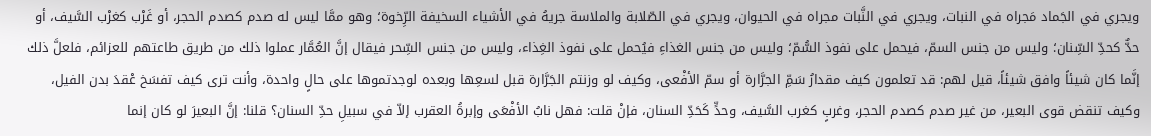ويجري في الجَماد مَجراه في النبات، ويجري في النَّبات مجراه في الحيوان، ويجري في الصّلابة والملاسة جريهُ في الأشياء السخيفة الرِّخوة؛ وهو ممَّا ليس له صدم كصدم الحجر، أو غَرْب كغرْب السَّيف، أو حدٌّ كحدِّ السِّنان؛ وليس من جنس السمّ، فيحمل على نفوذ السُّمّ؛ وليس من جنس الغذاءِ فيُحمل على نفوذ الغِذاء، وليس من جنس السِّحر فيقال إنَّ العُمَّار عملوا ذلك من طريق طاعتهم للعزائم، فلعلَّ ذلك إنَّما كان شيئاً وافق شيئاً، قيل لهم: قد تعلمون كيف مقدارُ سَمِّ الجرَّارة أو سمّ الأفْعى، وكيف لو وزنتم الجَرَّارة قبل لسعِها وبعده لوجدتموها على حالٍ واحدة، وأنت ترى كيف تفسَخ عْقدَ بدن الفيل، وكيف تنقض قوى البعير، من غير صدم كصدم الحجر، وغربٍ كغرب السَّيف، وحدٍّ كَحَدِّ السنان، فإنْ قلت: فهل نابُ الأفْعَى وإبرةُ العقرب إلاّ في سبيلِ حدِّ السنان؟ قلنا: إنَّ البعيرَ لو كان إنما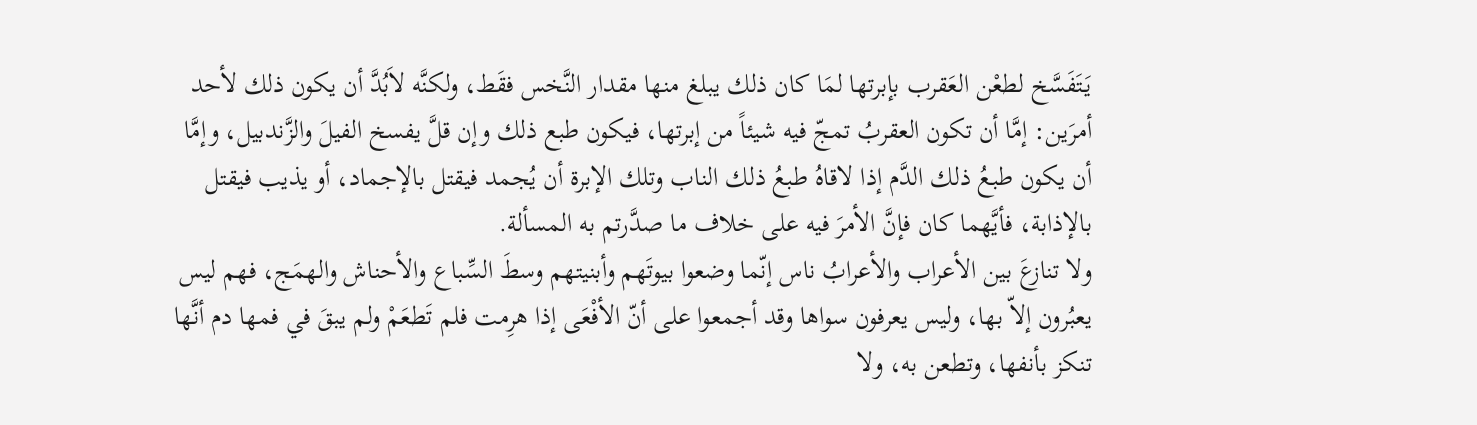يَتَفَسَّخ لطعْن العَقرب بإبرتها لمَا كان ذلك يبلغ منها مقدار النَّخس فقَط، ولكنَّه لاَبُدَّ أن يكون ذلك لأحد أمرَين: إمَّا أن تكون العقربُ تمجّ فيه شيئاً من إبرتها، فيكون طبع ذلك وإن قلَّ يفسخ الفيلَ والزَّندبيل، وإمَّا أن يكون طبعُ ذلك الدَّم إذا لاقاهُ طبعُ ذلك الناب وتلك الإبرة أن يُجمد فيقتل بالإجماد، أو يذيب فيقتل بالإذابة، فأيَّهما كان فإنَّ الأمرَ فيه على خلاف ما صدَّرتم به المسألة.
ولا تنازعَ بين الأعراب والأعرابُ ناس إنّما وضعوا بيوتَهم وأبنيتهم وسطَ السِّباع والأحناش والهمَج، فهم ليس يعبُرون إلاّ بها، وليس يعرفون سواها وقد أجمعوا على أنّ الأفْعَى إذا هرِمت فلم تَطعَمْ ولم يبقَ في فمها دم أنَّها تنكز بأنفها، وتطعن به، ولا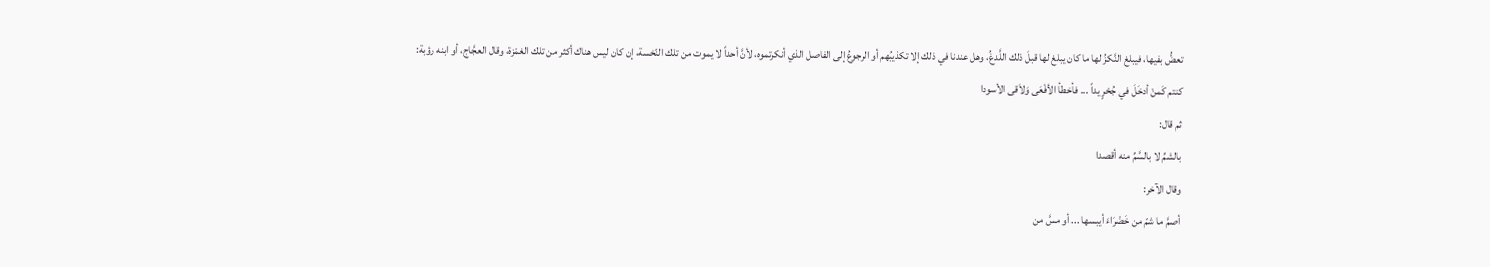تعضُّ بفيها، فيبلغ النَّكزُ لها ما كان يبلغ لها قبلَ ذلك اللَّدغُ، وهل عندنا في ذلك إلا تكذيبُهم أو الرجوعُ إلى الفاصل الذي أنكرتموه، لأنَّ أحداً لا يموت من تلك النّخسة، إن كان ليس هناك أكثر من تلك الغمْزة، وقال العجَّاج، أو ابنه رؤبة:
كنتم كَمنْ أدخَلَ في جُحْرٍ يداً ... فأخطأ الأفْعَى وَلاَقى الأسودا
ثم قال:
بالشمِّ لا بالسَّمِّ منه أقصدا
وقال الآخر:
أصمَّ ما شمّ من خَضْرَاءَ أيبسها ... أو مسَّ من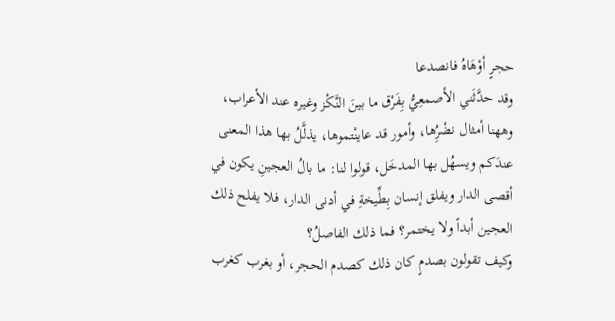حجرٍ أوْهَاهُ فانصدعا
وقد حدَّثَني الأصمعِيُّ بِفَرْق ما بينَ النَّكْز وغيره عند الأعراب، وههنا أمثال نضْرُِها، وأمور قد عاينْتموها، يذلَّلُ بها هذا المعنى عندَكم ويسهُل بها المدخَل، قولوا لنا: ما بالُ العجينِ يكون في أقصى الدار ويفلق إنسان بِطِّيخةِ في أدنى الدار، فلا يفلح ذلك العجين أبداً ولا يختمر؟ فما ذلك الفاصلُ؟
وكيف تقولون بصدمٍ كان ذلك كصدم الحجر، أو بغرب كغرب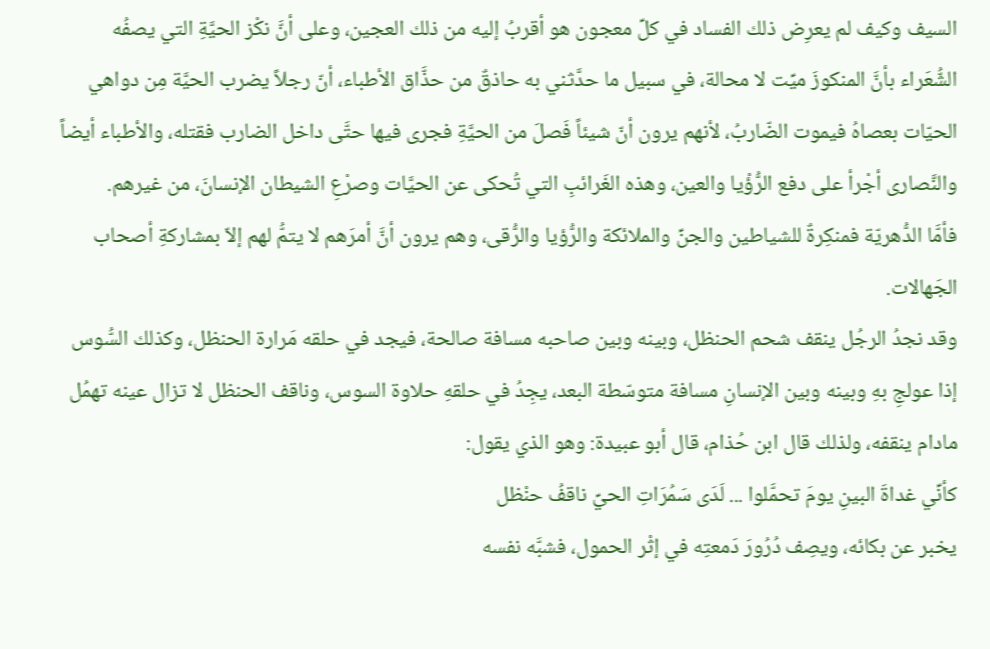السيف وكيف لم يعرِض ذلك الفساد في كلِّ معجون هو أقربُ إليه من ذلك العجين، وعلى أنَّ نكْز الحيَّةِ التي يصفُه الشُّعَراء بأنَّ المنكوزَ ميِّت لا محالة، في سبيل ما حدَّثني به حاذقٌ من حذَّاق الأطباء، أنّ رجلاً يضرب الحيَّة مِن دواهي الحيّات بعصاهُ فيموت الضّاربُ، لأنهم يرون أنّ شيئاً فَصلَ من الحيَّةِ فجرى فيها حتَّى داخل الضارب فقتله، والأطباء أيضاً والنَّصارى أجْرأ على دفع الرُّؤْيا والعين، وهذه الغَرائبِ التي تُحكى عن الحيَّات وصرْعِ الشيطان الإنسانَ، من غيرهم.
فأمَّا الدُّهريّة فمنكِرةٌ للشياطين والجنِّ والملائكة والرُّؤيا والرُّقى، وهم يرون أنَّ أمرَهم لا يتمُّ لهم إلاّ بمشاركةِ أصحاب الجَهالات.
وقد نجدُ الرجُل ينقف شحم الحنظل، وبينه وبين صاحبه مسافة صالحة، فيجد في حلقه مَرارة الحنظل، وكذلك السُّوس إذا عولجِ بهِ وبينه وبين الإنسانِ مسافة متوسّطة البعد، يجِدُ في حلقهِ حلاوة السوس، وناقف الحنظل لا تزال عينه تهمُل مادام ينقفه، ولذلك قال ابن حُذام، قال أبو عبيدة: وهو الذي يقول:
كأنِّي غداةَ البينِ يومَ تحمَّلوا ... لَدَى سَمُرَاتِ الحيِّ ناقفُ حنْظل
يخبر عن بكائه، ويصِف دُرُورَ دَمعتِه في إثْر الحمول، فشبَّه نفسه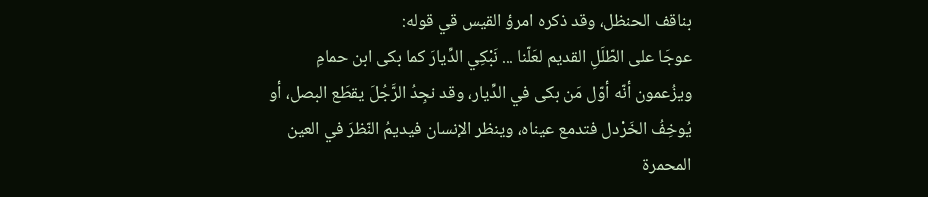بناقف الحنظل، وقد ذكره امرؤ القيس قي قوله:
عوجَا على الطّلَلِ القديم لعَلّنا ... نَبْكِي الدِّيارَ كما بكى ابن حمامِ
ويزُعمون أنّه أوّل مَن بكى في الدِّيار، وقد نجِدُ الرَّجُلَ يقطَع البصل، أو يُوخِفُ الخَرْدل فتدمع عيناه، وينظر الإنسان فيديمُ النّظرَ في العين المحمرة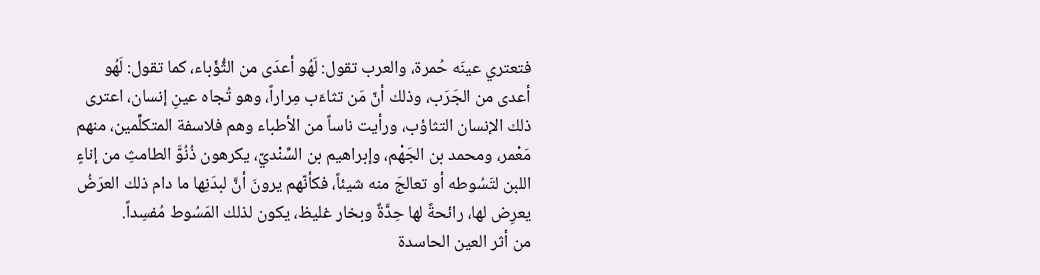فتعتري عينَه حُمرة، والعرب تقول: لَهُو أعدَى من الثُّؤَباء، كما تقول: لَهُو أعدى من الجَرَب، وذلك أنّ مَن تثاءَب مِراراً، وهو تُجاه عينِ إنسان، اعترى ذلك الإنسان التثاؤب، ورأيت ناساً من الأطباء وهم فلاسفة المتكلِّمين، منهم مَعْمر، ومحمد بن الجَهْم، وإبراهيم بن السِّنْديّ، يكرهون ذُنُوَّ الطامثِ من إناءٍ اللبن لتَسُوطه أو تعالجَ منه شيئاً، فكأنّهم يرونَ أنَّ لبدَنِها ما دام ذلك العرَضُ يعرِض لها، رائحةً لها حِدَّةٌ وبخار غليظ، يكون لذلك المَسُوط مُفسِداً.
من أثر العين الحاسدة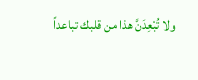ولا تُبْعِدَنَّ هذا من قلبك تباعداً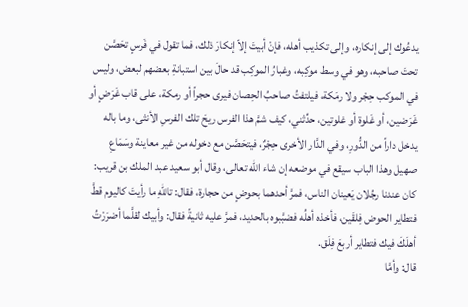يدعُوك إلى إنكاره، وإلى تكذيب أهله، فإنْ أبيتَ إلاّ إنكارَ ذلك، فما تقول في فَرسٍ تحَصَّن تحتَ صاحبه، وهو في وسط موكِبه، وغبارُ الموكِب قد حالَ بين استبانةِ بعضهم لبعض، وليس في الموكب حِجْر ولا رمَكة، فيلتفتُ صاحبُ الحِصان فيرى حجراً أو رمكة، على قاب غَرَضٍ أو غَرَضين، أو غَلوة أو غلوتين، حدِّثني، كيف شمَّ هذا الفرس ريحَ تلك الفرسِ الأنثى، وما باله يدخل داراً من الدُّورِ، وفي الدَّار الأخرى حِجْرٌ، فيتحَصَّن مع دخوله من غير معاينة وسَمَاعِ صهيل وهذا الباب سيقع في موضعه إن شاء اللّه تعالى، وقال أبو سعيد عبد الملك بن قريب: كان عندنا رجُلان يَعينان الناس، فمرَّ أحدهما بحوضٍ من حجارة، فقال: تاللّهِ ما رأيتَ كاليوم قطَّ فتطاير الحوض فِلقَين، فأخذه أهلُه فضبَّبوه بالحديد، فمرَّ عليه ثانيةً فقال: وأبيك لقلَّما أضرَرْتُ أهلَكَ فيك فتطاير أربعَ فِلَق.
قال: وأمَّا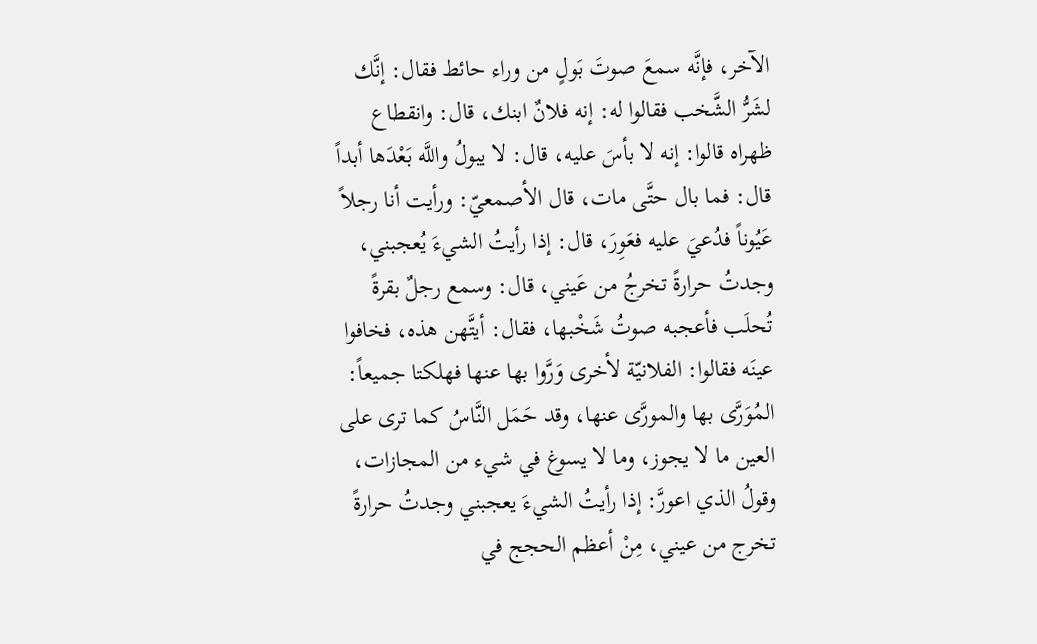الآخر، فإنَّه سمعَ صوتَ بَولٍ من وراء حائط فقال: إنَّك لشَرُّ الشَّخب فقالوا له: إنه فلانٌ ابنك، قال: وانقطاع ظهراه قالوا: إنه لا بأسَ عليه، قال: لا يبولُ واللَّه بَعْدَها أبداً قال: فما بال حتَّى مات، قال الأصمعيّ: ورأيت أنا رجلاً عَيُوناً فدُعيَ عليه فعَوِرَ، قال: إذا رأيتُ الشيءَ يُعجبني، وجدتُ حرارةً تخرجُ من عَيني، قال: وسمع رجلٌ بقرةً تُحلَب فأعجبه صوتُ شَخْبها، فقال: أيتَّهن هذه، فخافوا عينَه فقالوا: الفلانيّة لأخرى وَرَّوا بها عنها فهلكتا جميعاً: المُوَرَّى بها والمورَّى عنها، وقد حَمَل النَّاسُ كما ترى على العين ما لا يجوز، وما لا يسوغ في شيء من المجازات، وقولُ الذي اعورَّ: إذا رأيتُ الشيءَ يعجبني وجدتُ حرارةً تخرج من عيني، مِنْ أعظم الحجج في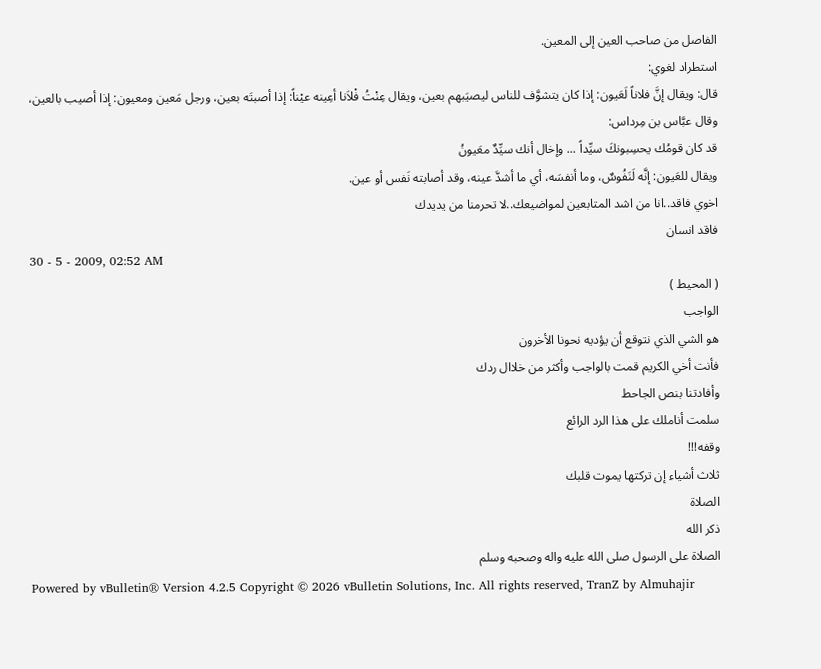الفاصل من صاحب العين إلى المعين.
استطراد لغوي:
قال: ويقال إنَّ فلاناً لَعَيون: إذا كان يتشوَّف للناس ليصيَبهم بعين، ويقال عِنْتُ فْلاَنا أعِينه عيْناً: إذا أصبتَه بعين، ورجل مَعين ومعيون: إذا أصيب بالعين، وقال عبَّاس بن مِرداس:
قد كان قومُك يحسِبونكَ سيِّداً ... وإخال أنك سيِّدٌ معَيونُ
ويقال للعَيون: إنَّه لَنَفُوسٌ، وما أنفسَه، أي ما أشدَّ عينه، وقد أصابته نَفس أو عين.
اخوي فاقد..انا من اشد المتابعين لمواضيعك..لا تحرمنا من يديدك
فاقد انسان
30 - 5 - 2009, 02:52 AM
( المحيط )
الواجب
هو الشي الذي نتوقع أن يؤديه نحونا الأخرون
فأنت أخي الكريم قمت بالواجب وأكثر من خلاال ردك
وأفادتنا بنص الجاحط
سلمت أناملك على هذا الرد الرائع
وقفه!!!
ثلاث أشياء إن تركتها يموت قلبك
الصلاة
ذكر الله
الصلاة على الرسول صلى الله عليه واله وصحبه وسلم
Powered by vBulletin® Version 4.2.5 Copyright © 2026 vBulletin Solutions, Inc. All rights reserved, TranZ by Almuhajir